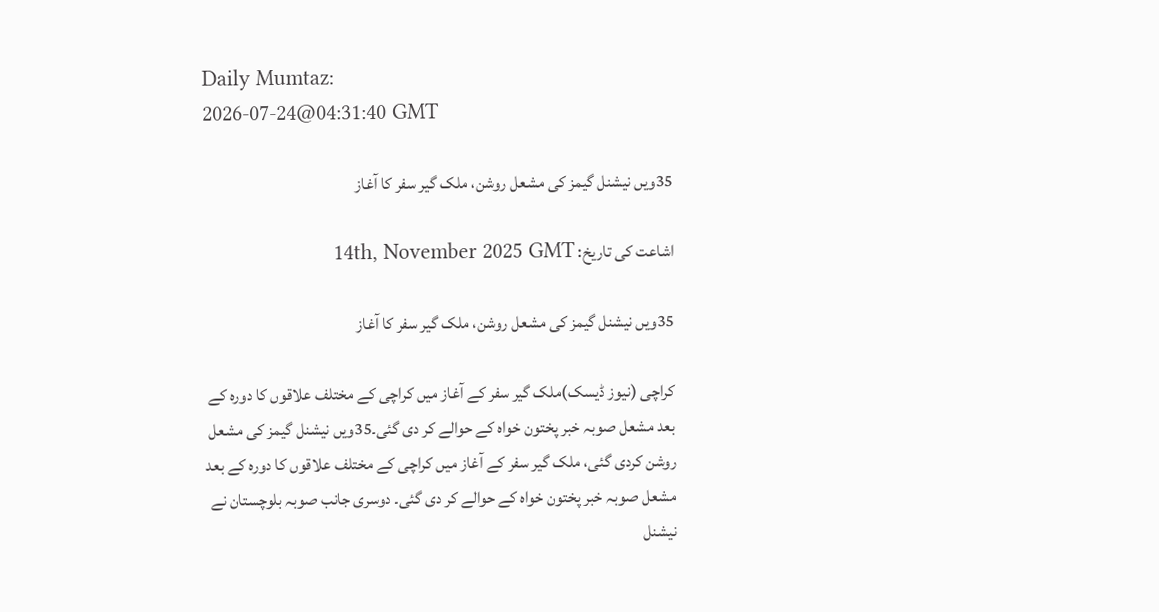Daily Mumtaz:
2026-07-24@04:31:40 GMT

35ویں نیشنل گیمز کی مشعل روشن، ملک گیر سفر کا آغاز

اشاعت کی تاریخ: 14th, November 2025 GMT

35ویں نیشنل گیمز کی مشعل روشن، ملک گیر سفر کا آغاز

کراچی (نیوز ڈیسک)ملک گیر سفر کے آغاز میں کراچی کے مختلف علاقوں کا دورہ کے بعد مشعل صوبہ خبر پختون خواہ کے حوالے کر دی گئی۔35ویں نیشنل گیمز کی مشعل روشن کردی گئی، ملک گیر سفر کے آغاز میں کراچی کے مختلف علاقوں کا دورہ کے بعد مشعل صوبہ خبر پختون خواہ کے حوالے کر دی گئی۔ دوسری جانب صوبہ بلوچستان نے نیشنل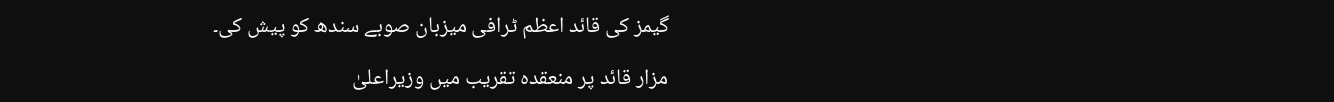گیمز کی قائد اعظم ٹرافی میزبان صوبے سندھ کو پیش کی۔

مزار قائد پر منعقدہ تقریب میں وزیراعلیٰ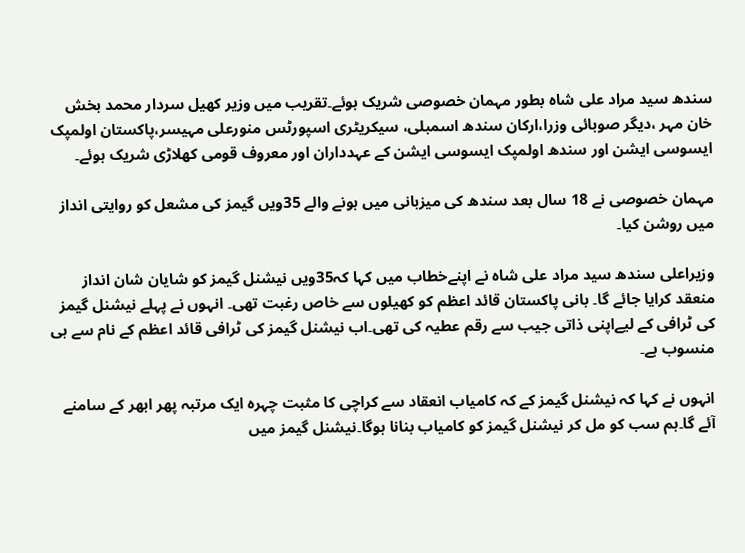سندھ سید مراد علی شاہ بطور مہمان خصوصی شریک ہوئے۔تقریب میں وزیر کھیل سردار محمد بخش خان مہر ،دیگر صوبائی وزرا،ارکان سندھ اسمبلی، سیکریٹری اسپورٹس منورعلی مہیسر،پاکستان اولمپک ایسوسی ایشن اور سندھ اولمپک ایسوسی ایشن کے عہدداران اور معروف قومی کھلاڑی شریک ہوئے۔

مہمان خصوصی نے 18 سال بعد سندھ کی میزبانی میں ہونے والے 35ویں گیمز کی مشعل کو روایتی انداز میں روشن کیا۔

وزیراعلی سندھ سید مراد علی شاہ نے اپنےخطاب میں کہا کہ35ویں نیشنل گیمز کو شایان شان انداز منعقد کرایا جائے گا۔ بانی پاکستان قائد اعظم کو کھیلوں سے خاص رغبت تھی۔ انہوں نے پہلے نیشنل گیمز کی ٹرافی کے لیےاپنی ذاتی جیب سے رقم عطیہ کی تھی۔اب نیشنل گیمز کی ٹرافی قائد اعظم کے نام سے ہی منسوب ہے۔

انہوں نے کہا کہ نیشنل گیمز کے کہ کامیاب انعقاد سے کراچی کا مثبت چہرہ ایک مرتبہ پھر ابھر کے سامنے آئے گا۔ہم سب کو مل کر نیشنل گیمز کو کامیاب بنانا ہوگا۔نیشنل گیمز میں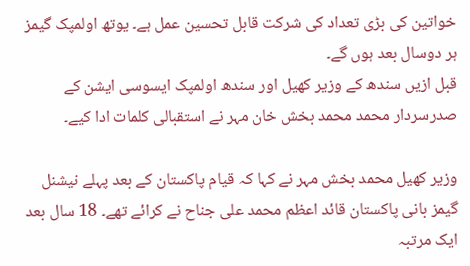خواتین کی بڑی تعداد کی شرکت قابل تحسین عمل ہے۔ یوتھ اولمپک گیمز ہر دوسال بعد ہوں گے۔
قبل ازیں سندھ کے وزیر کھیل اور سندھ اولمپک ایسوسی ایشن کے صدرسردار محمد محمد بخش خان مہر نے استقبالی کلمات ادا کیے۔

وزیر کھیل محمد بخش مہر نے کہا کہ قیام پاکستان کے بعد پہلے نیشنل گیمز بانی پاکستان قائد اعظم محمد علی جناح نے کرائے تھے۔ 18 سال بعد ایک مرتبہ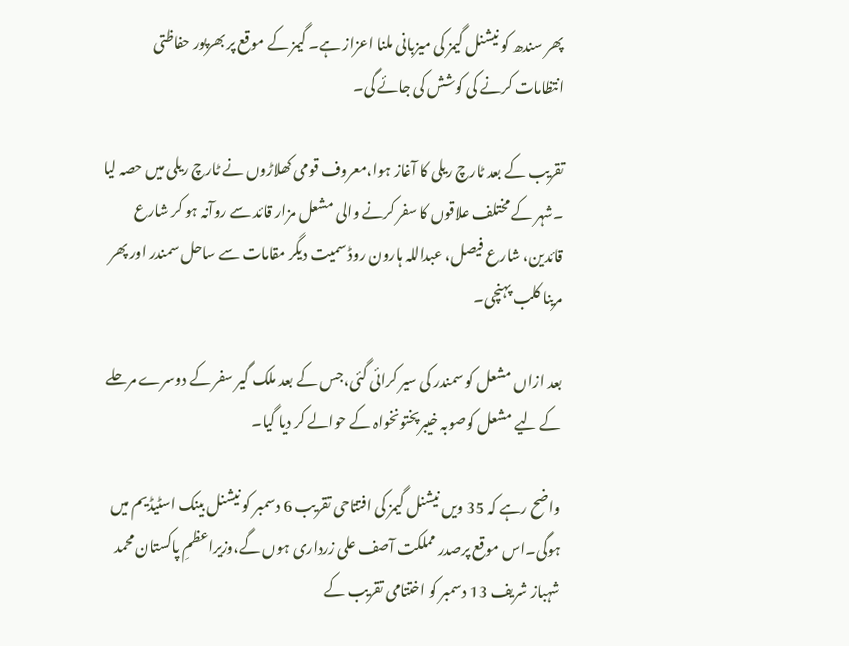پھر سندھ کو نیشنل گیمز کی میزبانی ملنا اعزاز ہے۔ گیمز کے موقع پر بھرپور حفاظتی انتظامات کرنے کی کوشش کی جائے گی۔

تقریب کے بعد ٹارچ ریلی کا آغاز ہوا،معروف قومی کھلاڑوں نے ٹارچ ریلی میں حصہ لیا ۔شہر کے مختلف علاقوں کا سفر کرنے والی مشعل مزار قائد سے روآنہ ہو کر شارع قائدین، شارع فیصل، عبداللہ ہارون روڈ سمیت دیگر مقامات سے ساحل سمندر اور پھر مرینا کلب پہنچی۔

بعد ازاں مشعل کو سمندر کی سیر کرائی گئی،جس کے بعد ملک گیر سفر کے دوسرے مرحلے کے لیے مشعل کوصوبہ خیبرپختونخواہ کے حوالے کر دیا گیا۔

واضح رہے کہ 35 ویں نیشنل گیمز کی افتتاحی تقریب 6 دسمبر کو نیشنل بینک اسٹیڈیم میں ہوگی۔اس موقع پرصدر مملکت آصف علی زرداری ہوں گے،وزیراعظمِ پاکستان محمد شہباز شریف 13 دسمبر کو اختتامی تقریب کے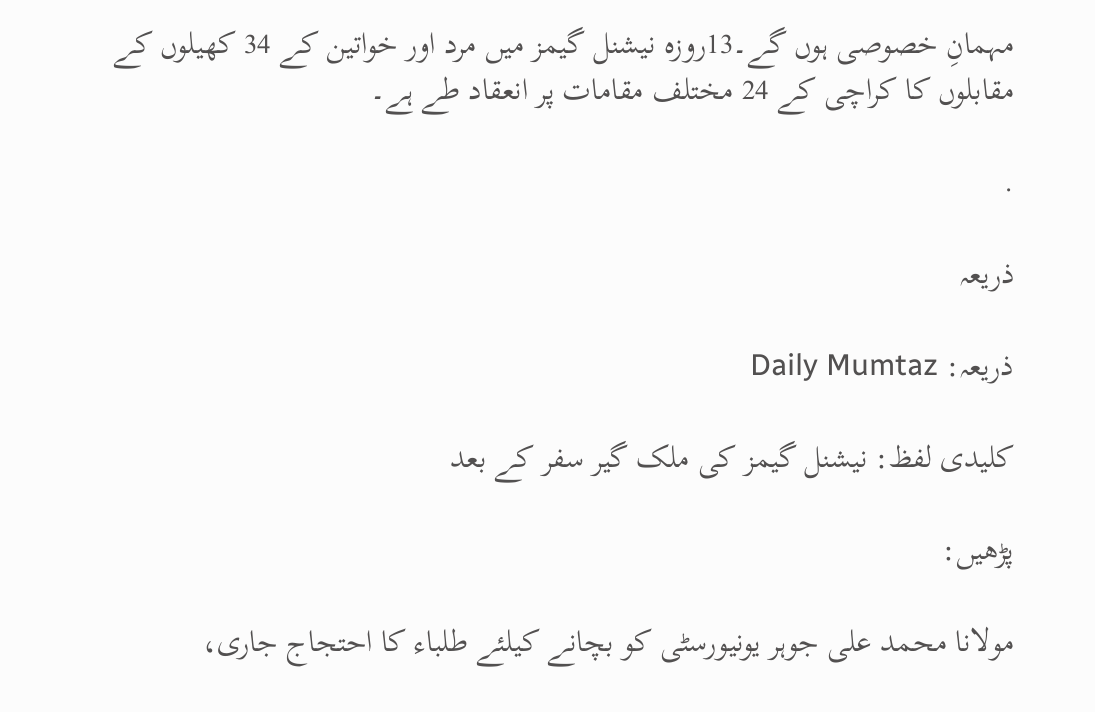مہمانِ خصوصی ہوں گے۔13روزہ نیشنل گیمز میں مرد اور خواتین کے 34 کھیلوں کے مقابلوں کا کراچی کے 24 مختلف مقامات پر انعقاد طے ہے۔

.

ذریعہ

ذریعہ: Daily Mumtaz

کلیدی لفظ: نیشنل گیمز کی ملک گیر سفر کے بعد

پڑھیں:

مولانا محمد علی جوہر یونیورسٹی کو بچانے کیلئے طلباء کا احتجاج جاری،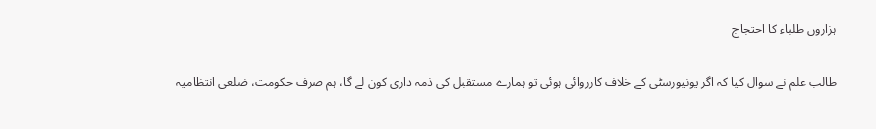ہزاروں طلباء کا احتجاج

طالب علم نے سوال کیا کہ اگر یونیورسٹی کے خلاف کارروائی ہوئی تو ہمارے مستقبل کی ذمہ داری کون لے گا، ہم صرف حکومت، ضلعی انتظامیہ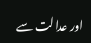اور عدالت سے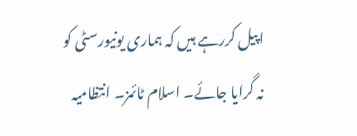اپیل کررہے ہیں کہ ہماری یونیورسٹی کو نہ گرایا جائے۔ اسلام ٹائمز۔ انتظامیہ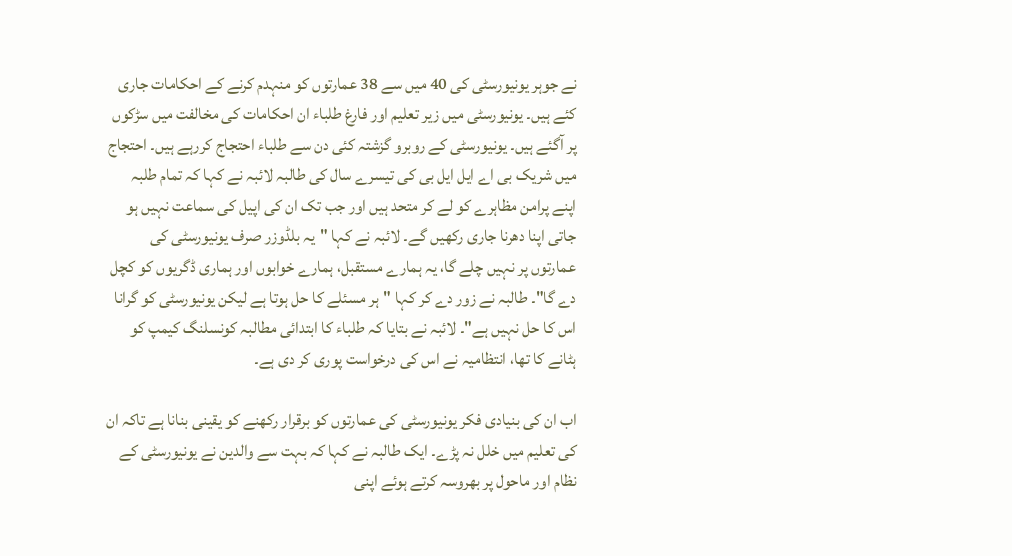نے جوہر یونیورسٹی کی 40 میں سے 38 عمارتوں کو منہدم کرنے کے احکامات جاری کئے ہیں۔ یونیورسٹی میں زیر تعلیم اور فارغ طلباء ان احکامات کی مخالفت میں سڑکوں پر آگئے ہیں۔ یونیورسٹی کے روبرو گزشتہ کئی دن سے طلباء احتجاج کررہے ہیں۔ احتجاج میں شریک بی اے ایل ایل بی کی تیسرے سال کی طالبہ لائبہ نے کہا کہ تمام طلبہ اپنے پرامن مظاہرے کو لے کر متحد ہیں اور جب تک ان کی اپیل کی سماعت نہیں ہو جاتی اپنا دھرنا جاری رکھیں گے۔ لائبہ نے کہا "یہ بلڈوزر صرف یونیورسٹی کی عمارتوں پر نہیں چلے گا، یہ ہمارے مستقبل، ہمارے خوابوں اور ہماری ڈگریوں کو کچل دے گا"۔ طالبہ نے زور دے کر کہا "ہر مسئلے کا حل ہوتا ہے لیکن یونیورسٹی کو گرانا اس کا حل نہیں ہے"۔ لائبہ نے بتایا کہ طلباء کا ابتدائی مطالبہ کونسلنگ کیمپ کو ہٹانے کا تھا، انتظامیہ نے اس کی درخواست پوری کر دی ہے۔

اب ان کی بنیادی فکر یونیورسٹی کی عمارتوں کو برقرار رکھنے کو یقینی بنانا ہے تاکہ ان کی تعلیم میں خلل نہ پڑے۔ ایک طالبہ نے کہا کہ بہت سے والدین نے یونیورسٹی کے نظام اور ماحول پر بھروسہ کرتے ہوئے اپنی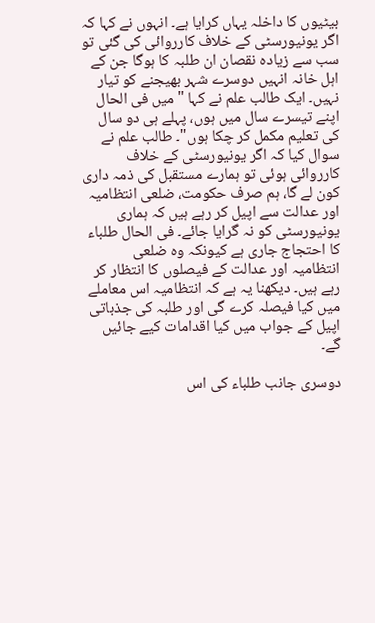بیٹیوں کا داخلہ یہاں کرایا ہے۔ انہوں نے کہا کہ اگر یونیورسٹی کے خلاف کارروائی کی گئی تو سب سے زیادہ نقصان ان طلبہ کا ہوگا جن کے اہل خانہ انہیں دوسرے شہر بھیجنے کو تیار نہیں۔ ایک طالب علم نے کہا "میں فی الحال اپنے تیسرے سال میں ہوں، پہلے ہی دو سال کی تعلیم مکمل کر چکا ہوں"۔ طالب علم نے سوال کیا کہ اگر یونیورسٹی کے خلاف کارروائی ہوئی تو ہمارے مستقبل کی ذمہ داری کون لے گا، ہم صرف حکومت، ضلعی انتظامیہ اور عدالت سے اپیل کر رہے ہیں کہ ہماری یونیورسٹی کو نہ گرایا جائے۔ فی الحال طلباء کا احتجاج جاری ہے کیونکہ وہ ضلعی انتظامیہ اور عدالت کے فیصلوں کا انتظار کر رہے ہیں۔ دیکھنا یہ ہے کہ انتظامیہ اس معاملے میں کیا فیصلہ کرے گی اور طلبہ کی جذباتی اپیل کے جواب میں کیا اقدامات کیے جائیں گے۔

دوسری جانب طلباء کی اس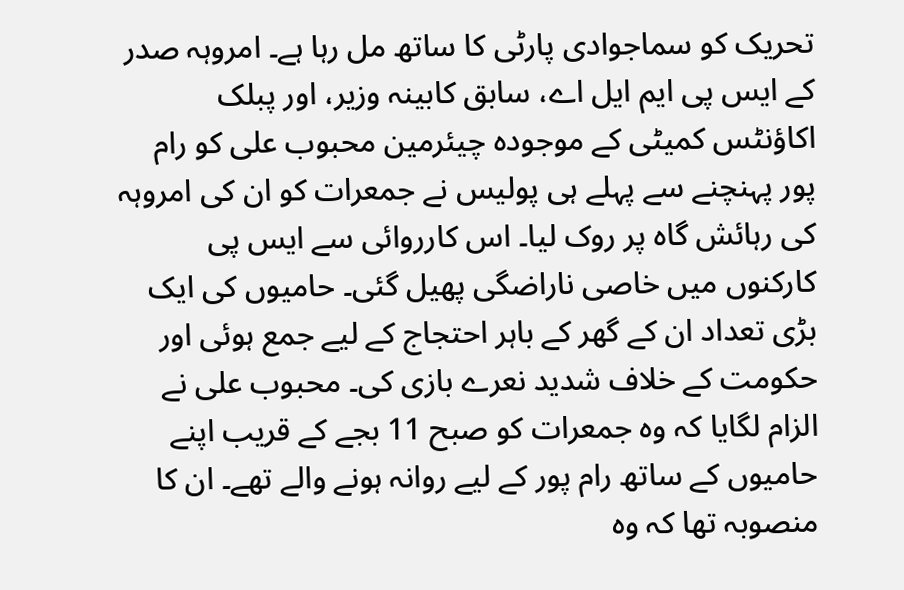تحریک کو سماجوادی پارٹی کا ساتھ مل رہا ہے۔ امروہہ صدر کے ایس پی ایم ایل اے، سابق کابینہ وزیر، اور پبلک اکاؤنٹس کمیٹی کے موجودہ چیئرمین محبوب علی کو رام پور پہنچنے سے پہلے ہی پولیس نے جمعرات کو ان کی امروہہ کی رہائش گاہ پر روک لیا۔ اس کارروائی سے ایس پی کارکنوں میں خاصی ناراضگی پھیل گئی۔ حامیوں کی ایک بڑی تعداد ان کے گھر کے باہر احتجاج کے لیے جمع ہوئی اور حکومت کے خلاف شدید نعرے بازی کی۔ محبوب علی نے الزام لگایا کہ وہ جمعرات کو صبح 11 بجے کے قریب اپنے حامیوں کے ساتھ رام پور کے لیے روانہ ہونے والے تھے۔ ان کا منصوبہ تھا کہ وہ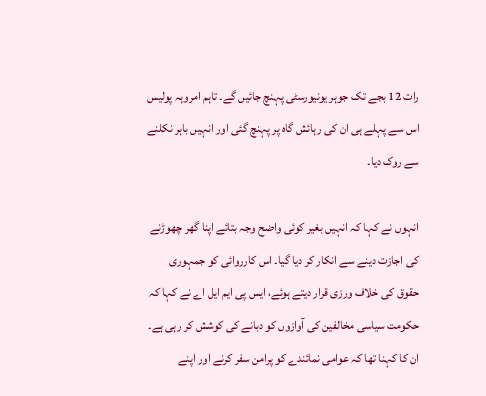رات 12 بجے تک جوہر یونیورسٹی پہنچ جائیں گے۔ تاہم امروہہ پولیس اس سے پہلے ہی ان کی رہائش گاہ پر پہنچ گئی اور انہیں باہر نکلنے سے روک دیا۔

انہوں نے کہا کہ انہیں بغیر کوئی واضح وجہ بتائے اپنا گھر چھوڑنے کی اجازت دینے سے انکار کر دیا گیا۔ اس کارروائی کو جمہوری حقوق کی خلاف ورزی قرار دیتے ہوئے، ایس پی ایم ایل اے نے کہا کہ حکومت سیاسی مخالفین کی آوازوں کو دبانے کی کوشش کر رہی ہے۔ ان کا کہنا تھا کہ عوامی نمائندے کو پرامن سفر کرنے اور اپنے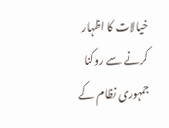خیالات کا اظہار کرنے سے روکنا جمہوری نظام کے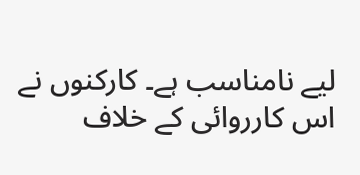لیے نامناسب ہے۔ کارکنوں نے اس کارروائی کے خلاف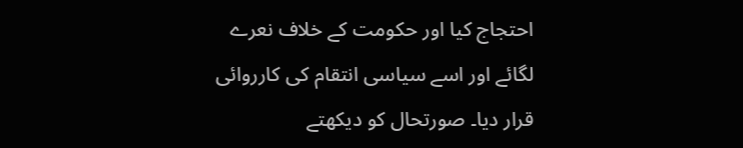احتجاج کیا اور حکومت کے خلاف نعرے لگائے اور اسے سیاسی انتقام کی کارروائی قرار دیا۔ صورتحال کو دیکھتے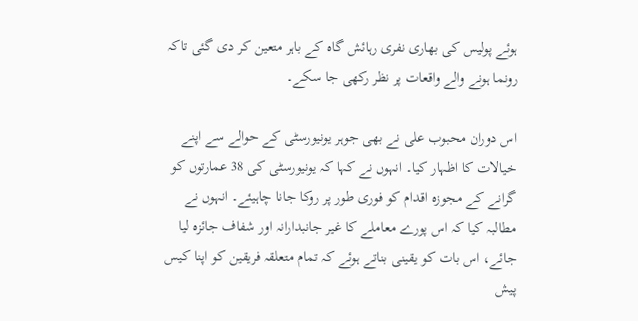ہوئے پولیس کی بھاری نفری رہائش گاہ کے باہر متعین کر دی گئی تاکہ رونما ہونے والے واقعات پر نظر رکھی جا سکے۔

اس دوران محبوب علی نے بھی جوہر یونیورسٹی کے حوالے سے اپنے خیالات کا اظہار کیا۔ انہوں نے کہا کہ یونیورسٹی کی 38 عمارتوں کو گرانے کے مجوزہ اقدام کو فوری طور پر روکا جانا چاہیئے۔ انہوں نے مطالبہ کیا کہ اس پورے معاملے کا غیر جانبدارانہ اور شفاف جائزہ لیا جائے، اس بات کو یقینی بناتے ہوئے کہ تمام متعلقہ فریقین کو اپنا کیس پیش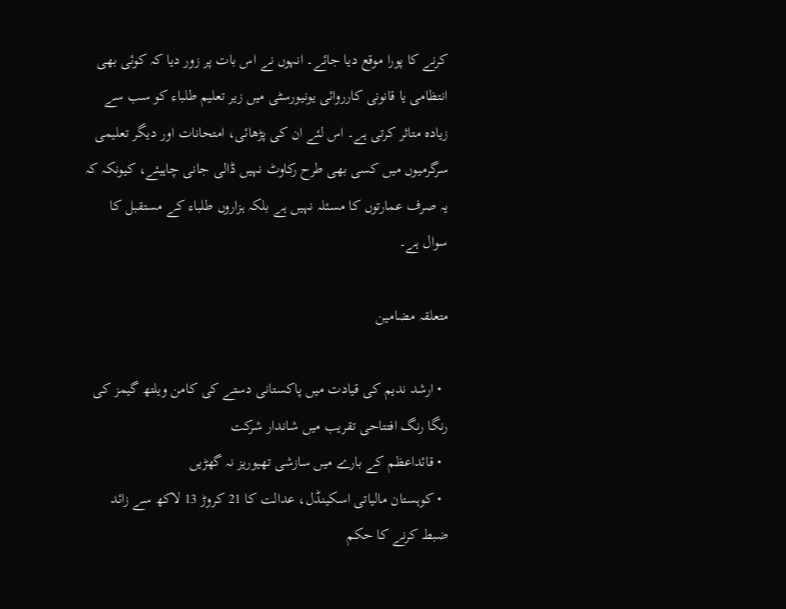کرنے کا پورا موقع دیا جائے۔ انہوں نے اس بات پر زور دیا کہ کوئی بھی انتظامی یا قانونی کارروائی یونیورسٹی میں زیر تعلیم طلباء کو سب سے زیادہ متاثر کرتی ہے۔ اس لئے ان کی پڑھائی، امتحانات اور دیگر تعلیمی سرگرمیوں میں کسی بھی طرح رکاوٹ نہیں ڈالی جانی چاہیئے، کیونکہ کہ یہ صرف عمارتوں کا مسئلہ نہیں ہے بلکہ ہزاروں طلباء کے مستقبل کا سوال ہے۔

متعلقہ مضامین

  • ارشد ندیم کی قیادت میں پاکستانی دستے کی کامن ویلتھ گیمز کی رنگا رنگ افتتاحی تقریب میں شاندار شرکت
  • قائداعظم کے بارے میں سازشی تھیوریز نہ گھڑیں
  • کوہستان مالیاتی اسکینڈل، عدالت کا 21 کروڑ 13 لاکھ سے زائد ضبط کرنے کا حکم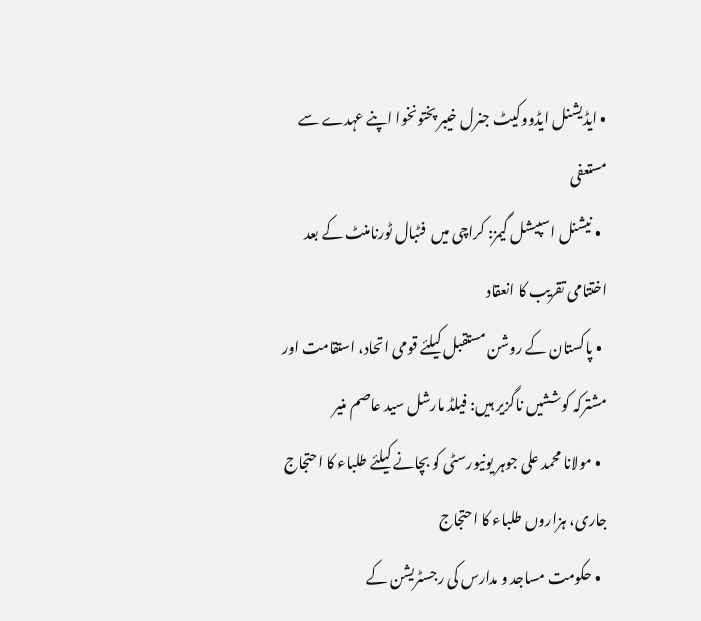• ایڈیشنل ایڈووکیٹ جنرل خیبر پختونخوا اپنے عہدے سے مستعفی
  • نیشنل اسپیشل گیمز: کراچی میں  فٹبال ٹورنامنٹ کے بعد اختتامی تقریب کا انعقاد
  • پاکستان کے روشن مستقبل کیلئے قومی اتحاد، استقامت اور مشترکہ کوششیں ناگزیر ہیں: فیلڈ مارشل سید عاصم منیر
  • مولانا محمد علی جوہر یونیورسٹی کو بچانے کیلئے طلباء کا احتجاج جاری، ہزاروں طلباء کا احتجاج
  • حکومت مساجد و مدارس کی رجسٹریشن کے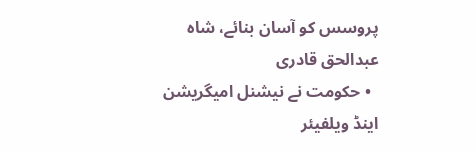پروسس کو آسان بنائے، شاہ عبدالحق قادری
  • حکومت نے نیشنل امیگریشن اینڈ ویلفیئر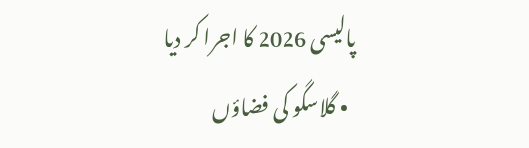پالیسی 2026 کا اجرا کر دیا
  • گلاسگو کی فضاؤں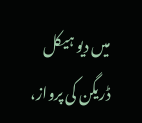میں دیو ہیکل ڈریگن کی پرواز،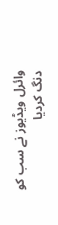وائرل ویڈیوز نے سب کو دنگ کردیا